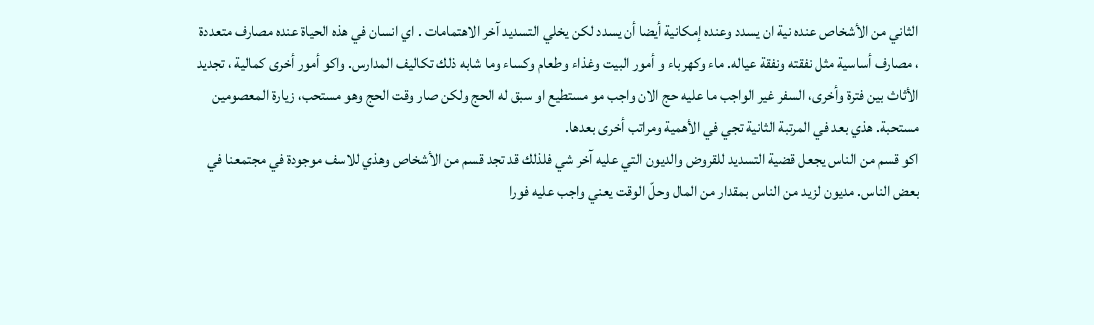الثاني من الأشخاص عنده نية ان يسدد وعنده إمكانية أيضا أن يسدد لكن يخلي التسديد آخر الاهتمامات . اي انسان في هذه الحياة عنده مصارف متعددة ، مصارف أساسية مثل نفقته ونفقة عياله. ماء وكهرباء و أمور البيت وغذاء وطعام وكساء وما شابه ذلك تكاليف المدارس. واكو أمور أخرى كمالية ، تجديد الأثاث بين فترة وأخرى، السفر غير الواجب ما عليه حج الان واجب مو مستطيع او سبق له الحج ولكن صار وقت الحج وهو مستحب، زيارة المعصومين مستحبة. هذي بعد في المرتبة الثانية تجي في الأهمية ومراتب أخرى بعدها.
اكو قسم من الناس يجعل قضية التسديد للقروض والديون التي عليه آخر شي فلذلك قد تجد قسم من الأشخاص وهذي للاسف موجودة في مجتمعنا في بعض الناس. مديون لزيد من الناس بمقدار من المال وحلّ الوقت يعني واجب عليه فورا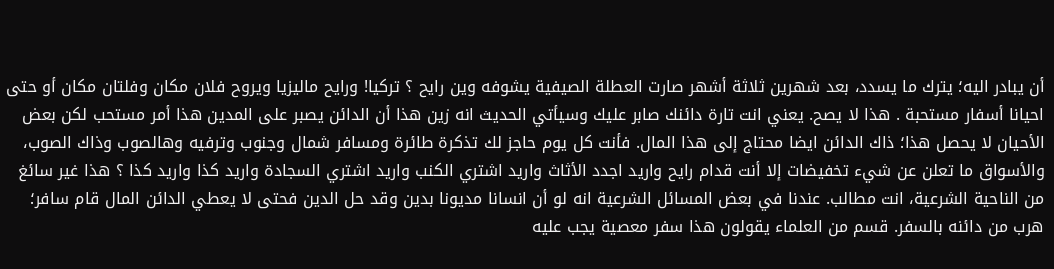أن يبادر اليه؛ يترك ما يسدد، بعد شهرين ثلاثة أشهر صارت العطلة الصيفية يشوفه وين رايح ؟ تركيا! ورايح ماليزيا ويروح فلان مكان وفلتان مكان أو حتى احيانا أسفار مستحبة . هذا لا يصح. يعني انت تارة دائنك صابر عليك وسيأتي الحديث انه زين هذا أن الدائن يصبر على المدين هذا أمر مستحب لكن بعض الأحيان لا يحصل هذا؛ ذاك الدائن ايضا محتاج إلى هذا المال. فأنت كل يوم حاجز لك تذكرة طائرة ومسافر شمال وجنوب وترفيه وهالصوب وذاك الصوب، والأسواق ما تعلن عن شيء تخفيضات إلا أنت قدام رايح واريد اجدد الأثاث واريد اشتري الكنب واريد اشتري السجادة واريد كذا واريد كذا ؟ هذا غير سائغ من الناحية الشرعية، انت مطالب. عندنا في بعض المسائل الشرعية انه لو أن انسانا مديونا بدين وقد حل الدين فحتى لا يعطي الدائن المال قام سافر؛ هرب من دائنه بالسفر. قسم من العلماء يقولون هذا سفر معصية يجب عليه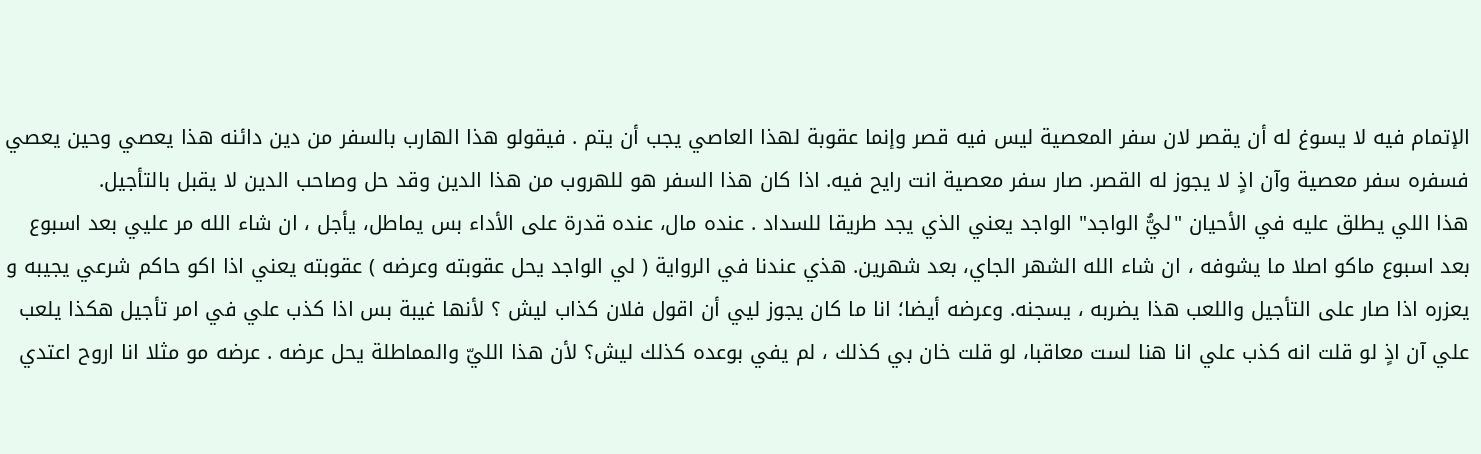الإتمام فيه لا يسوغ له أن يقصر لان سفر المعصية ليس فيه قصر وإنما عقوبة لهذا العاصي يجب أن يتم . فيقولو هذا الهارب بالسفر من دين دائنه هذا يعصي وحين يعصي فسفره سفر معصية وآن اذٍ لا يجوز له القصر. صار سفر معصية انت رايح فيه. اذا كان هذا السفر هو للهروب من هذا الدين وقد حل وصاحب الدين لا يقبل بالتأجيل.
هذا اللي يطلق عليه في الأحيان "ليُّ الواجد" الواجد يعني الذي يجد طريقا للسداد . عنده مال، عنده قدرة على الأداء بس يماطل، يأجل ، ان شاء الله مر عليي بعد اسبوع بعد اسبوع ماكو اصلا ما يشوفه ، ان شاء الله الشهر الجاي، بعد شهرين. هذي عندنا في الرواية ( لي الواجد يحل عقوبته وعرضه ) عقوبته يعني اذا اكو حاكم شرعي يجيبه و يعزره اذا صار على التأجيل واللعب هذا يضربه ، يسجنه. وعرضه أيضا؛ انا ما كان يجوز ليي أن اقول فلان كذاب ليش ؟ لأنها غيبة بس اذا كذب علي في امر تأجيل هكذا يلعب علي آن اذٍ لو قلت انه كذب علي انا هنا لست معاقبا، لو قلت خان بي كذلك ، لم يفي بوعده كذلك ليش؟ لأن هذا الليّ والمماطلة يحل عرضه . عرضه مو مثلا انا اروح اعتدي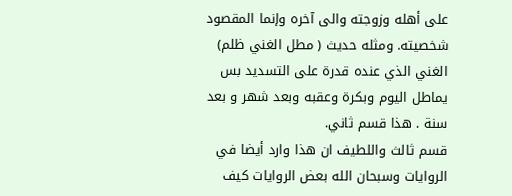على أهله وزوجته والى آخره وإنما المقصود شخصيته. ومثله حديث ( مطل الغني ظلم) الغني الذي عنده قدرة على التسديد بس يماطل اليوم وبكرة وعقبه وبعد شهر و بعد سنة . هذا قسم ثاني.
قسم ثالث واللطيف ان هذا وارد أيضا في الروايات وسبحان الله بعض الروايات كيف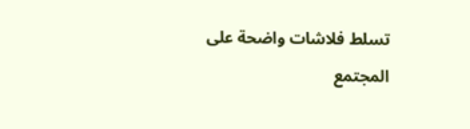تسلط فلاشات واضحة على المجتمع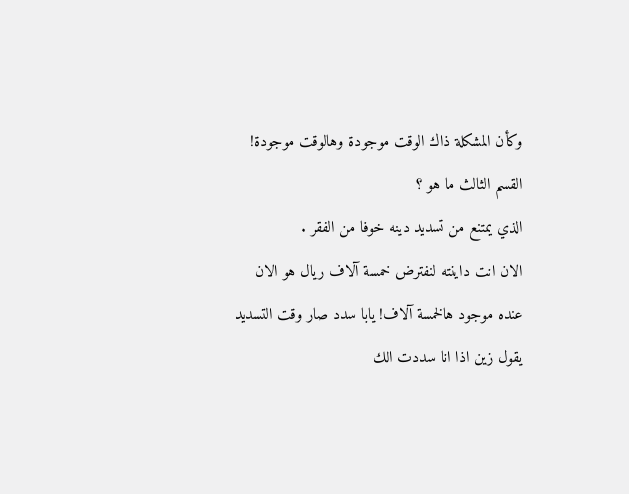وكأن المشكلة ذاك الوقت موجودة وهالوقت موجودة!
القسم الثالث ما هو ؟
الذي يمتنع من تسديد دينه خوفا من الفقر .
الان انت داينته لنفترض خمسة آلاف ريال هو الان عنده موجود هالخمسة آلاف! يابا سدد صار وقت التسديد يقول زين اذا انا سددت الك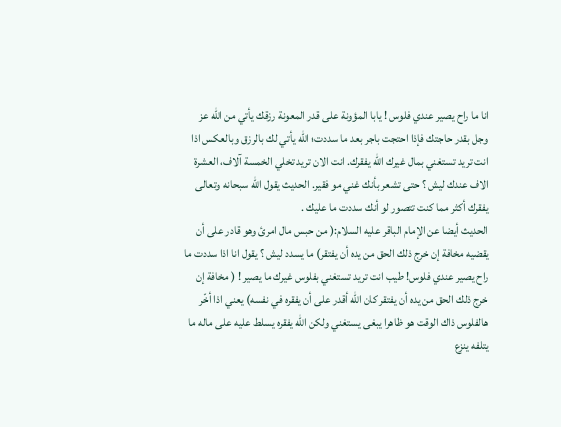انا ما راح يصير عندي فلوس ! يابا المؤونة على قدر المعونة رزقك يأتي من الله عز وجل بقدر حاجتك فإذا احتجت باجر بعد ما سددت؛ الله يأتي لك بالرزق وبالعكس اذا انت تريد تستغني بمال غيرك الله يفقرك. انت الان تريد تخلي الخمسة آلاف، العشرة الاف عندك ليش ؟ حتى تشعر بأنك غني مو فقير. الحديث يقول الله سبحانه وتعالى يفقرك أكثر مما كنت تتصور لو أنك سددت ما عليك .
الحديث أيضا عن الإمام الباقر عليه السلام:( من حبس مال امرئ وهو قادر على أن يقضيه مخافة إن خرج ذلك الحق من يده أن يفتقر) ما يسدد ليش ؟ يقول انا اذا سددت ما راح يصير عندي فلوس! طيب انت تريد تستغني بفلوس غيرك ما يصير ! ( مخافة إن خرج ذلك الحق من يده أن يفتقر كان الله أقدر على أن يفقره في نفسه) يعني اذا أخّر هالفلوس ذاك الوقت هو ظاهرا يبغى يستغني ولكن الله يفقره يسلط عليه على ماله ما يتلفه ينزع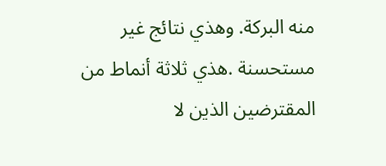منه البركة. وهذي نتائج غير مستحسنة .هذي ثلاثة أنماط من المقترضين الذين لا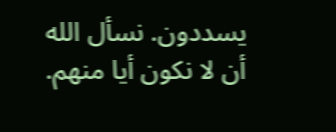يسددون. نسأل الله أن لا نكون أيا منهم.